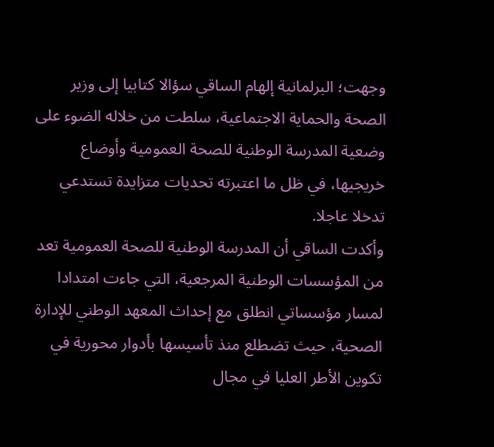وجهت؛ البرلمانية إلهام الساقي سؤالا كتابيا إلى وزير الصحة والحماية الاجتماعية، سلطت من خلاله الضوء على وضعية المدرسة الوطنية للصحة العمومية وأوضاع خريجيها، في ظل ما اعتبرته تحديات متزايدة تستدعي تدخلا عاجلا.
وأكدت الساقي أن المدرسة الوطنية للصحة العمومية تعد من المؤسسات الوطنية المرجعية، التي جاءت امتدادا لمسار مؤسساتي انطلق مع إحداث المعهد الوطني للإدارة الصحية، حيث تضطلع منذ تأسيسها بأدوار محورية في تكوين الأطر العليا في مجال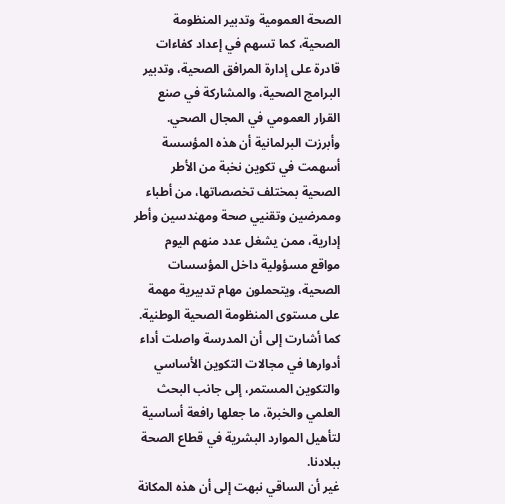الصحة العمومية وتدبير المنظومة الصحية، كما تسهم في إعداد كفاءات قادرة على إدارة المرافق الصحية، وتدبير البرامج الصحية، والمشاركة في صنع القرار العمومي في المجال الصحي.
وأبرزت البرلمانية أن هذه المؤسسة أسهمت في تكوين نخبة من الأطر الصحية بمختلف تخصصاتها، من أطباء وممرضين وتقنيي صحة ومهندسين وأطر إدارية، ممن يشغل عدد منهم اليوم مواقع مسؤولية داخل المؤسسات الصحية، ويتحملون مهام تدبيرية مهمة على مستوى المنظومة الصحية الوطنية.
كما أشارت إلى أن المدرسة واصلت أداء أدوارها في مجالات التكوين الأساسي والتكوين المستمر، إلى جانب البحث العلمي والخبرة، ما جعلها رافعة أساسية لتأهيل الموارد البشرية في قطاع الصحة ببلادنا.
غير أن الساقي نبهت إلى أن هذه المكانة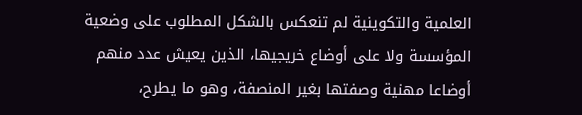العلمية والتكوينية لم تنعكس بالشكل المطلوب على وضعية المؤسسة ولا على أوضاع خريجيها، الذين يعيش عدد منهم أوضاعا مهنية وصفتها بغير المنصفة، وهو ما يطرح،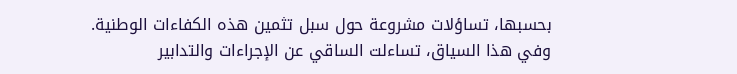بحسبها، تساؤلات مشروعة حول سبل تثمين هذه الكفاءات الوطنية.
وفي هذا السياق، تساءلت الساقي عن الإجراءات والتدابير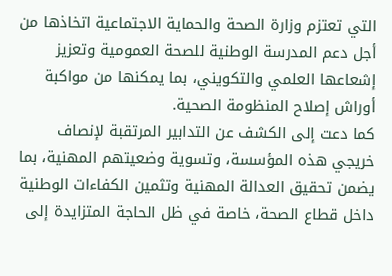التي تعتزم وزارة الصحة والحماية الاجتماعية اتخاذها من أجل دعم المدرسة الوطنية للصحة العمومية وتعزيز إشعاعها العلمي والتكويني، بما يمكنها من مواكبة أوراش إصلاح المنظومة الصحية.
كما دعت إلى الكشف عن التدابير المرتقبة لإنصاف خريجي هذه المؤسسة، وتسوية وضعيتهم المهنية، بما يضمن تحقيق العدالة المهنية وتثمين الكفاءات الوطنية داخل قطاع الصحة، خاصة في ظل الحاجة المتزايدة إلى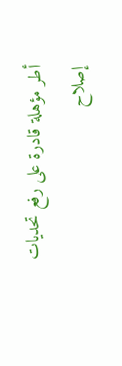أطر مؤهلة قادرة على رفع تحديات إصلاح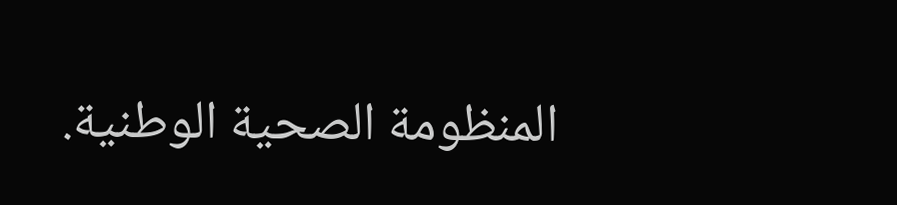المنظومة الصحية الوطنية.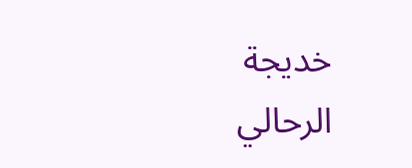خديجة الرحالي